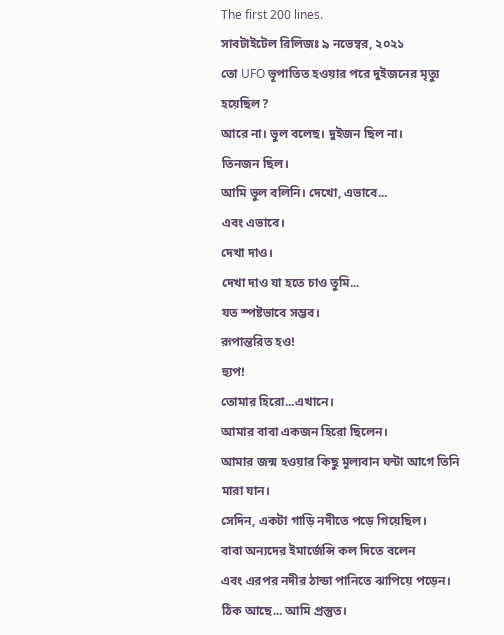The first 200 lines.
সাবটাইটেল রিলিজঃ ৯ নভেম্বর, ২০২১
তো UFO ভূপাতিত হওয়ার পরে দুইজনের মৃত্যু হয়েছিল?
আরে না। ভুল বলেছ। দুইজন ছিল না।
তিনজন ছিল।
আমি ভুল বলিনি। দেখো, এভাবে...
এবং এভাবে।
দেখা দাও।
দেখা দাও যা হতে চাও তুমি...
যত স্পষ্টভাবে সম্ভব।
রূপান্তরিত হও!
হ্যুপ!
তোমার হিরো...এখানে।
আমার বাবা একজন হিরো ছিলেন।
আমার জন্ম হওয়ার কিছু মূল্যবান ঘন্টা আগে তিনি মারা যান।
সেদিন, একটা গাড়ি নদীতে পড়ে গিয়েছিল।
বাবা অন্যদের ইমার্জেন্সি কল দিতে বলেন
এবং এরপর নদীর ঠান্ডা পানিতে ঝাপিয়ে পড়েন।
ঠিক আছে... আমি প্রস্তুত।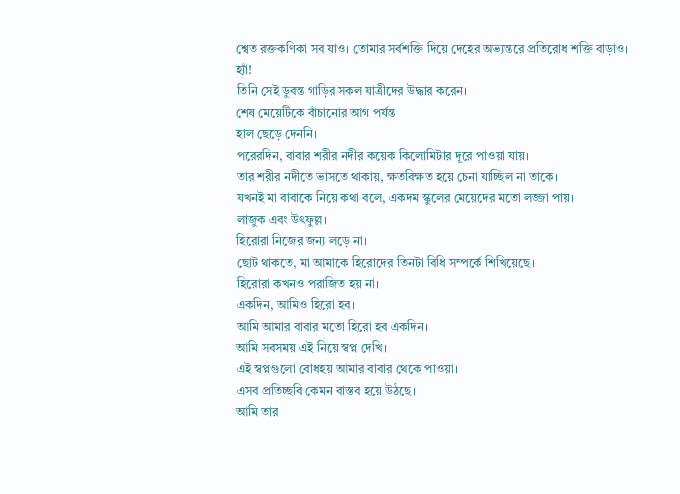শ্বেত রক্তকণিকা সব যাও। তোমার সর্বশক্তি দিয়ে দেহের অভ্যন্তরে প্রতিরোধ শক্তি বাড়াও।
হ্যাঁ!
তিনি সেই ডুবন্ত গাড়ির সকল যাত্রীদের উদ্ধার করেন।
শেষ মেয়েটিকে বাঁচানোর আগ পর্যন্ত
হাল ছেড়ে দেননি।
পরেরদিন, বাবার শরীর নদীর কয়েক কিলোমিটার দূরে পাওয়া যায়।
তার শরীর নদীতে ভাসতে থাকায়, ক্ষতবিক্ষত হয়ে চেনা যাচ্ছিল না তাকে।
যখনই মা বাবাকে নিয়ে কথা বলে, একদম স্কুলের মেয়েদের মতো লজ্জা পায়।
লাজুক এবং উৎফুল্ল।
হিরোরা নিজের জন্য লড়ে না।
ছোট থাকতে, মা আমাকে হিরোদের তিনটা বিধি সম্পর্কে শিখিয়েছে।
হিরোরা কখনও পরাজিত হয় না।
একদিন, আমিও হিরো হব।
আমি আমার বাবার মতো হিরো হব একদিন।
আমি সবসময় এই নিয়ে স্বপ্ন দেখি।
এই স্বপ্নগুলো বোধহয় আমার বাবার থেকে পাওয়া।
এসব প্রতিচ্ছবি কেমন বাস্তব হয়ে উঠছে।
আমি তার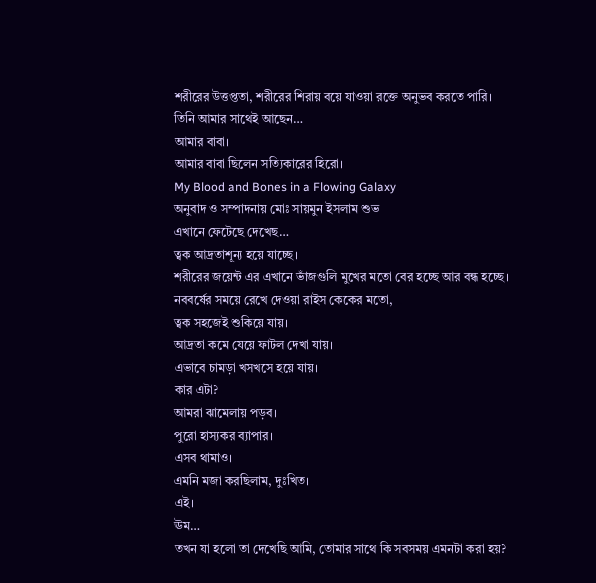শরীরের উত্তপ্ততা, শরীরের শিরায় বয়ে যাওয়া রক্তে অনুভব করতে পারি।
তিনি আমার সাথেই আছেন…
আমার বাবা।
আমার বাবা ছিলেন সত্যিকারের হিরো।
My Blood and Bones in a Flowing Galaxy
অনুবাদ ও সম্পাদনায় মোঃ সায়মুন ইসলাম শুভ
এখানে ফেটেছে দেখেছ…
ত্বক আদ্রতাশূন্য হয়ে যাচ্ছে।
শরীরের জয়েন্ট এর এখানে ভাঁজগুলি মুখের মতো বের হচ্ছে আর বন্ধ হচ্ছে।
নববর্ষের সময়ে রেখে দেওয়া রাইস কেকের মতো,
ত্বক সহজেই শুকিয়ে যায়।
আদ্রতা কমে যেয়ে ফাটল দেখা যায়।
এভাবে চামড়া খসখসে হয়ে যায়।
কার এটা?
আমরা ঝামেলায় পড়ব।
পুরো হাস্যকর ব্যাপার।
এসব থামাও।
এমনি মজা করছিলাম, দুঃখিত।
এই।
ঊম…
তখন যা হলো তা দেখেছি আমি, তোমার সাথে কি সবসময় এমনটা করা হয়?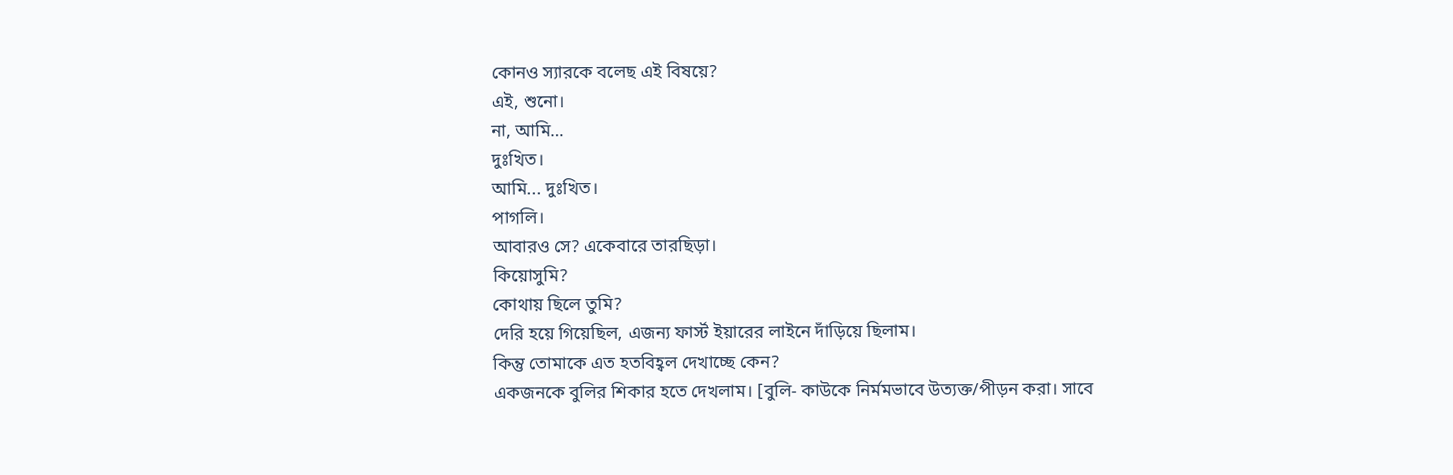কোনও স্যারকে বলেছ এই বিষয়ে?
এই, শুনো।
না, আমি…
দুঃখিত।
আমি... দুঃখিত।
পাগলি।
আবারও সে? একেবারে তারছিড়া।
কিয়োসুমি?
কোথায় ছিলে তুমি?
দেরি হয়ে গিয়েছিল, এজন্য ফার্স্ট ইয়ারের লাইনে দাঁড়িয়ে ছিলাম।
কিন্তু তোমাকে এত হতবিহ্বল দেখাচ্ছে কেন?
একজনকে বুলির শিকার হতে দেখলাম। [বুলি- কাউকে নির্মমভাবে উত্যক্ত/পীড়ন করা। সাবে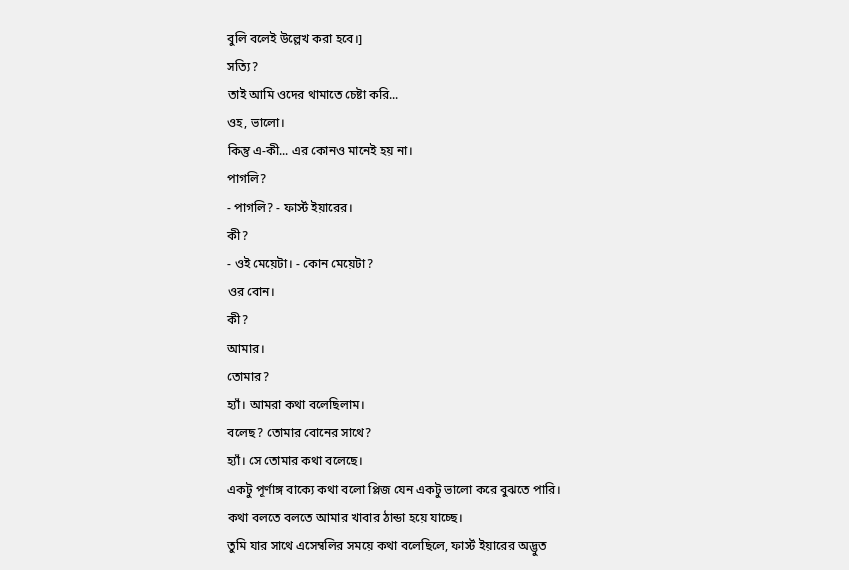বুলি বলেই উল্লেখ করা হবে।]
সত্যি?
তাই আমি ওদের থামাতে চেষ্টা করি...
ওহ, ভালো।
কিন্তু এ-কী... এর কোনও মানেই হয় না।
পাগলি?
- পাগলি? - ফার্স্ট ইয়ারের।
কী?
- ওই মেয়েটা। - কোন মেয়েটা?
ওর বোন।
কী?
আমার।
তোমার?
হ্যাঁ। আমরা কথা বলেছিলাম।
বলেছ? তোমার বোনের সাথে?
হ্যাঁ। সে তোমার কথা বলেছে।
একটু পূর্ণাঙ্গ বাক্যে কথা বলো প্লিজ যেন একটু ভালো করে বুঝতে পারি।
কথা বলতে বলতে আমার খাবার ঠান্ডা হয়ে যাচ্ছে।
তুমি যার সাথে এসেম্বলির সময়ে কথা বলেছিলে, ফার্স্ট ইয়ারের অদ্ভুত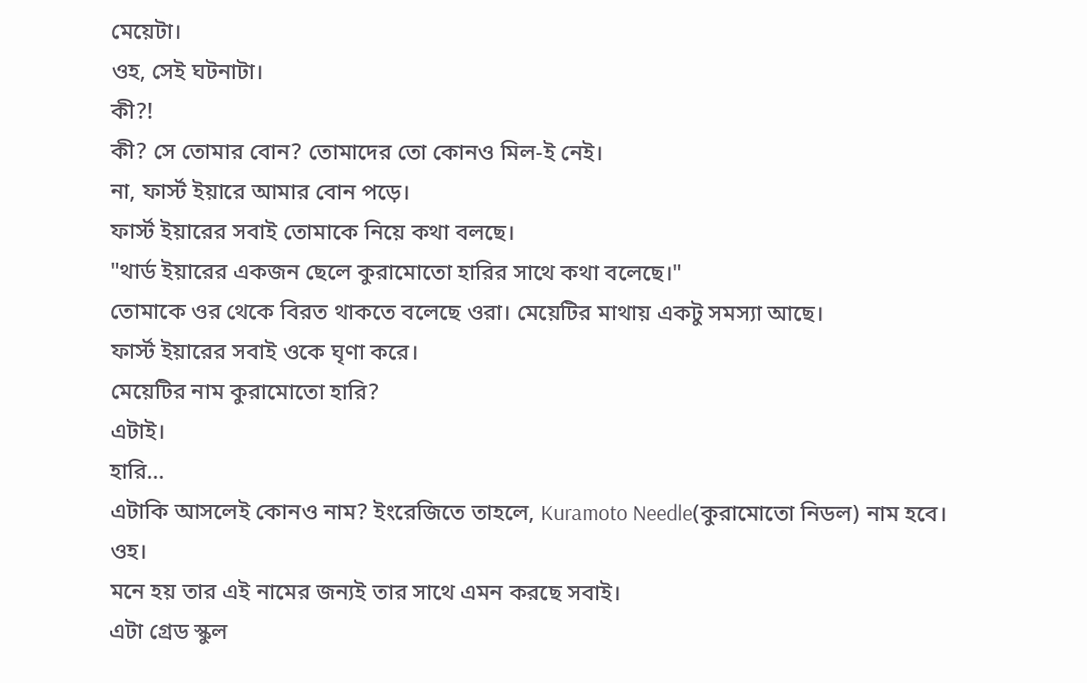মেয়েটা।
ওহ, সেই ঘটনাটা।
কী?!
কী? সে তোমার বোন? তোমাদের তো কোনও মিল-ই নেই।
না, ফার্স্ট ইয়ারে আমার বোন পড়ে।
ফার্স্ট ইয়ারের সবাই তোমাকে নিয়ে কথা বলছে।
"থার্ড ইয়ারের একজন ছেলে কুরামোতো হারির সাথে কথা বলেছে।"
তোমাকে ওর থেকে বিরত থাকতে বলেছে ওরা। মেয়েটির মাথায় একটু সমস্যা আছে।
ফার্স্ট ইয়ারের সবাই ওকে ঘৃণা করে।
মেয়েটির নাম কুরামোতো হারি?
এটাই।
হারি…
এটাকি আসলেই কোনও নাম? ইংরেজিতে তাহলে, Kuramoto Needle(কুরামোতো নিডল) নাম হবে।
ওহ।
মনে হয় তার এই নামের জন্যই তার সাথে এমন করছে সবাই।
এটা গ্রেড স্কুল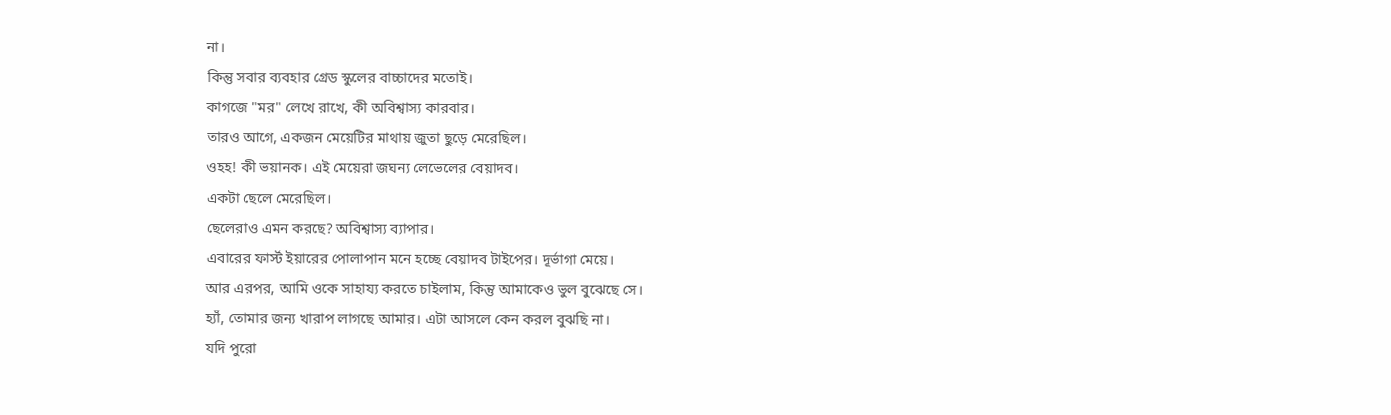না।
কিন্তু সবার ব্যবহার গ্রেড স্কুলের বাচ্চাদের মতোই।
কাগজে "মর" লেখে রাখে, কী অবিশ্বাস্য কারবার।
তারও আগে, একজন মেয়েটির মাথায় জুতা ছুড়ে মেরেছিল।
ওহহ! কী ভয়ানক। এই মেয়েরা জঘন্য লেভেলের বেয়াদব।
একটা ছেলে মেরেছিল।
ছেলেরাও এমন করছে? অবিশ্বাস্য ব্যাপার।
এবারের ফার্স্ট ইয়ারের পোলাপান মনে হচ্ছে বেয়াদব টাইপের। দূর্ভাগা মেয়ে।
আর এরপর, আমি ওকে সাহায্য করতে চাইলাম, কিন্তু আমাকেও ভুল বুঝেছে সে।
হ্যাঁ, তোমার জন্য খারাপ লাগছে আমার। এটা আসলে কেন করল বুঝছি না।
যদি পুরো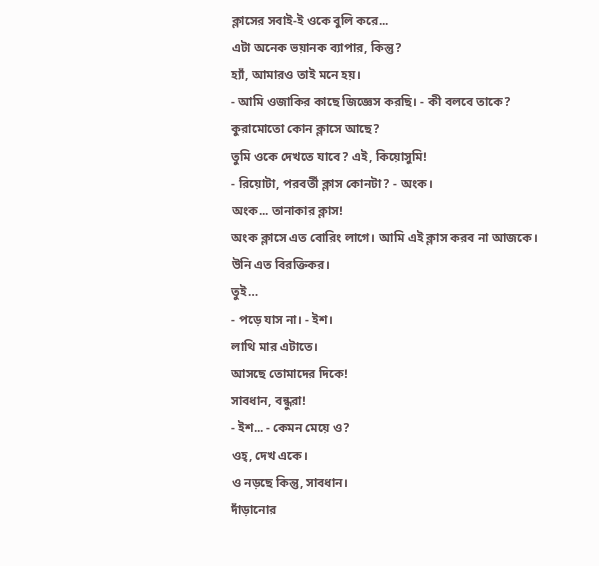ক্লাসের সবাই-ই ওকে বুলি করে...
এটা অনেক ভয়ানক ব্যাপার, কিন্তু?
হ্যাঁ, আমারও তাই মনে হয়।
- আমি ওজাকির কাছে জিজ্ঞেস করছি। - কী বলবে তাকে?
কুরামোতো কোন ক্লাসে আছে?
তুমি ওকে দেখতে যাবে? এই, কিয়োসুমি!
- রিয়োটা, পরবর্তী ক্লাস কোনটা? - অংক।
অংক... তানাকার ক্লাস!
অংক ক্লাসে এত বোরিং লাগে। আমি এই ক্লাস করব না আজকে।
উনি এত বিরক্তিকর।
তুই…
- পড়ে যাস না। - ইশ।
লাথি মার এটাতে।
আসছে তোমাদের দিকে!
সাবধান, বন্ধুরা!
- ইশ... - কেমন মেয়ে ও?
ওহ্, দেখ একে।
ও নড়ছে কিন্তু, সাবধান।
দাঁড়ানোর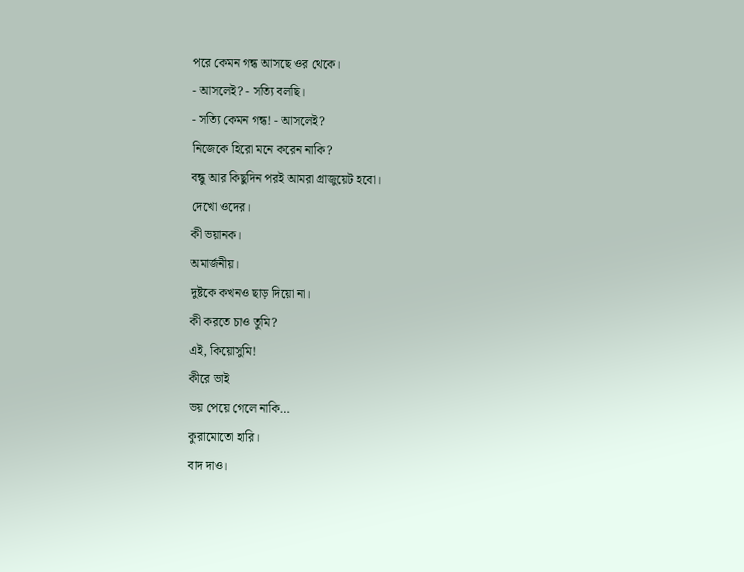পরে কেমন গন্ধ আসছে ওর থেকে।
- আসলেই? - সত্যি বলছি।
- সত্যি কেমন গন্ধ! - আসলেই?
নিজেকে হিরো মনে করেন নাকি?
বন্ধু আর কিছুদিন পরই আমরা গ্রাজুয়েট হবো।
দেখো ওদের।
কী ভয়ানক।
অমার্জনীয়।
দুষ্টকে কখনও ছাড় দিয়ো না।
কী করতে চাও তুমি?
এই, কিয়োসুমি!
কীরে ভাই
ভয় পেয়ে গেলে নাকি…
কুরামোতো হারি।
বাদ দাও।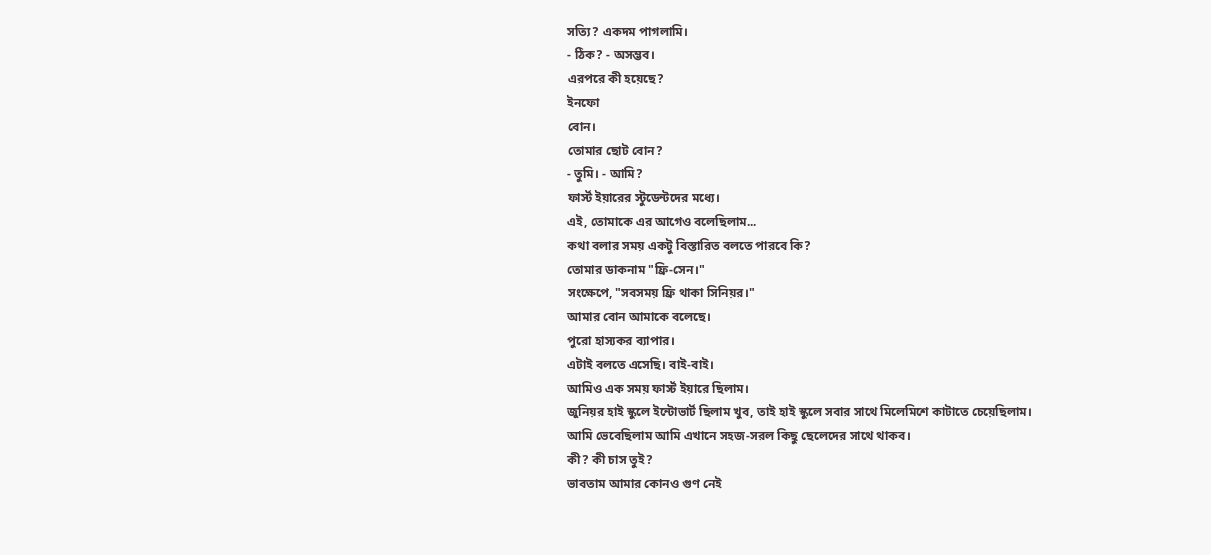সত্যি? একদম পাগলামি।
- ঠিক? - অসম্ভব।
এরপরে কী হয়েছে?
ইনফো
বোন।
তোমার ছোট বোন?
- তুমি। - আমি?
ফার্স্ট ইয়ারের স্টুডেন্টদের মধ্যে।
এই, তোমাকে এর আগেও বলেছিলাম...
কথা বলার সময় একটু বিস্তারিত বলতে পারবে কি?
তোমার ডাকনাম "ফ্রি-সেন।"
সংক্ষেপে, "সবসময় ফ্রি থাকা সিনিয়র।"
আমার বোন আমাকে বলেছে।
পুরো হাস্যকর ব্যাপার।
এটাই বলতে এসেছি। বাই-বাই।
আমিও এক সময় ফার্স্ট ইয়ারে ছিলাম।
জুনিয়র হাই স্কুলে ইন্টোভার্ট ছিলাম খুব, তাই হাই স্কুলে সবার সাথে মিলেমিশে কাটাতে চেয়েছিলাম।
আমি ভেবেছিলাম আমি এখানে সহজ-সরল কিছু ছেলেদের সাথে থাকব।
কী? কী চাস তুই?
ভাবতাম আমার কোনও গুণ নেই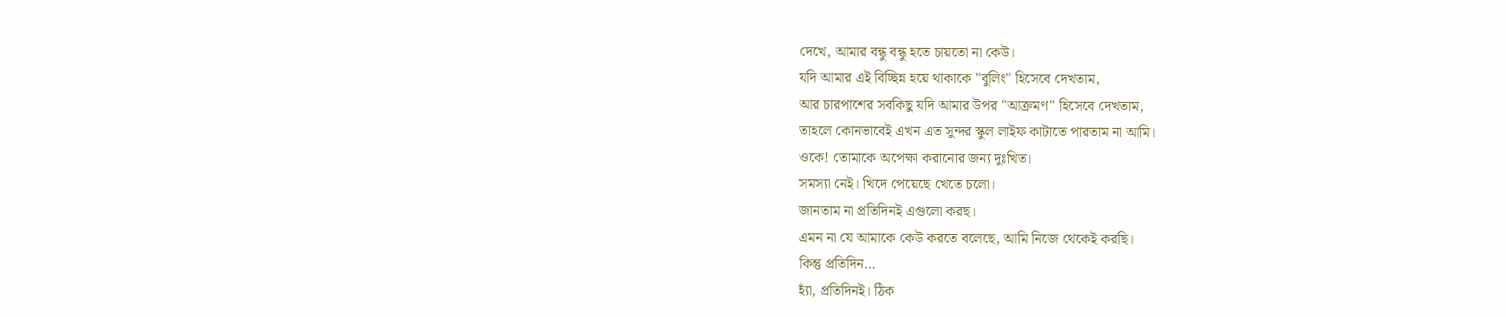দেখে, আমার বন্ধু বন্ধু হতে চায়তো না কেউ।
যদি আমার এই বিচ্ছিন্ন হয়ে থাকাকে "বুলিং" হিসেবে দেখতাম,
আর চারপাশের সবকিছু যদি আমার উপর "আক্রমণ" হিসেবে দেখতাম,
তাহলে কোনভাবেই এখন এত সুন্দর স্কুল লাইফ কাটাতে পারতাম না আমি।
ওকে! তোমাকে অপেক্ষা করানোর জন্য দুঃখিত।
সমস্যা নেই। খিদে পেয়েছে খেতে চলো।
জানতাম না প্রতিদিনই এগুলো করছ।
এমন না যে আমাকে কেউ করতে বলেছে, আমি নিজে থেকেই করছি।
কিন্তু প্রতিদিন…
হ্যাঁ, প্রতিদিনই। ঠিক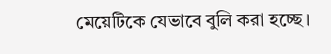মেয়েটিকে যেভাবে বুলি করা হচ্ছে।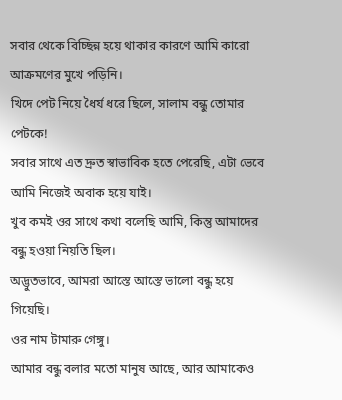সবার থেকে বিচ্ছিন্ন হয়ে থাকার কারণে আমি কারো আক্রমণের মুখে পড়িনি।
খিদে পেট নিয়ে ধৈর্য ধরে ছিলে, সালাম বন্ধু তোমার পেটকে!
সবার সাথে এত দ্রুত স্বাভাবিক হতে পেরেছি, এটা ভেবে আমি নিজেই অবাক হয়ে যাই।
খুব কমই ওর সাথে কথা বলেছি আমি, কিন্তু আমাদের বন্ধু হওয়া নিয়তি ছিল।
অদ্ভুতভাবে, আমরা আস্তে আস্তে ভালো বন্ধু হয়ে গিয়েছি।
ওর নাম টামারু গেঙ্গু।
আমার বন্ধু বলার মতো মানুষ আছে, আর আমাকেও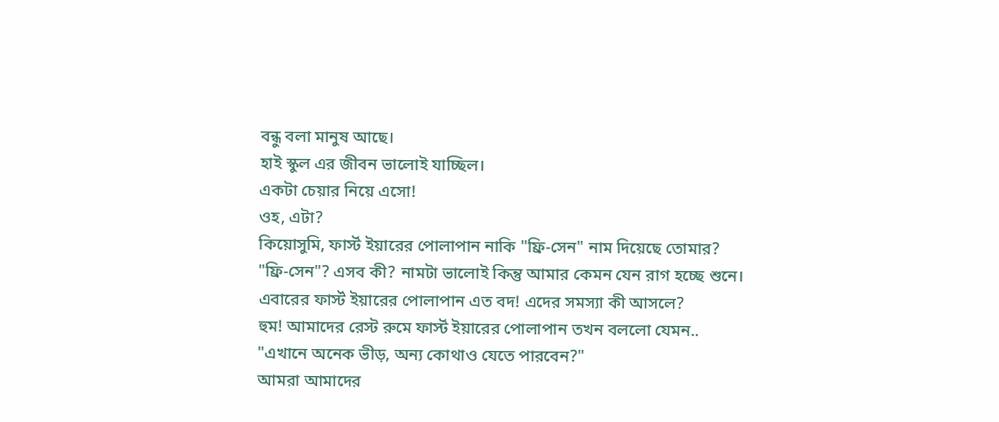বন্ধু বলা মানুষ আছে।
হাই স্কুল এর জীবন ভালোই যাচ্ছিল।
একটা চেয়ার নিয়ে এসো!
ওহ, এটা?
কিয়োসুমি, ফার্স্ট ইয়ারের পোলাপান নাকি "ফ্রি-সেন" নাম দিয়েছে তোমার?
"ফ্রি-সেন"? এসব কী? নামটা ভালোই কিন্তু আমার কেমন যেন রাগ হচ্ছে শুনে।
এবারের ফার্স্ট ইয়ারের পোলাপান এত বদ! এদের সমস্যা কী আসলে?
হুম! আমাদের রেস্ট রুমে ফার্স্ট ইয়ারের পোলাপান তখন বললো যেমন..
"এখানে অনেক ভীড়, অন্য কোথাও যেতে পারবেন?"
আমরা আমাদের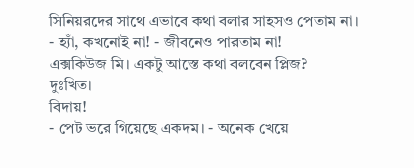সিনিয়রদের সাথে এভাবে কথা বলার সাহসও পেতাম না।
- হ্যাঁ, কখনোই না! - জীবনেও পারতাম না!
এক্সকিউজ মি। একটু আস্তে কথা বলবেন প্লিজ?
দুঃখিত।
বিদায়!
- পেট ভরে গিয়েছে একদম। - অনেক খেয়ে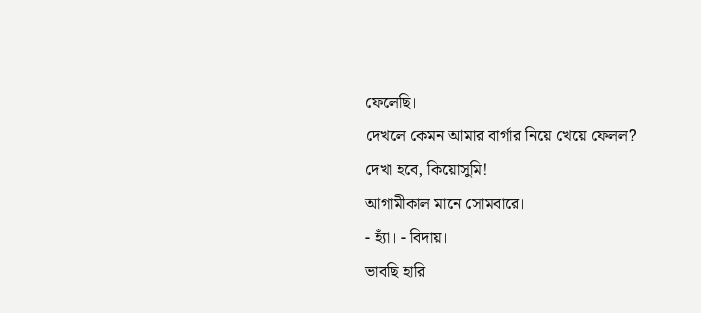ফেলেছি।
দেখলে কেমন আমার বার্গার নিয়ে খেয়ে ফেলল?
দেখা হবে, কিয়োসুমি!
আগামীকাল মানে সোমবারে।
- হ্যাঁ। - বিদায়।
ভাবছি হারি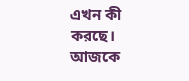এখন কী করছে।
আজকে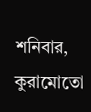শনিবার, কুরামোতো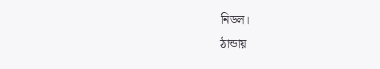নিডল।
ঠান্ডায়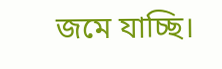জমে যাচ্ছি।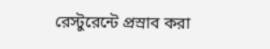রেস্টুরেন্টে প্রস্রাব করা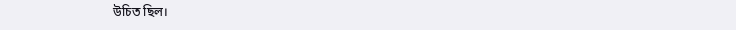উচিত ছিল।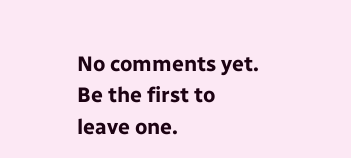No comments yet. Be the first to leave one.